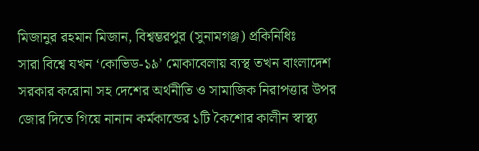মিজানুর রহমান মিজান, বিশ্বম্ভরপুর (সুনামগঞ্জ) প্রকিনিধিঃ
সারা বিশ্বে যখন ‘কোভিড-১৯’ মোকাবেলায় ব্যস্থ তখন বাংলাদেশ সরকার করোনা সহ দেশের অর্থনীতি ও সামাজিক নিরাপত্তার উপর জোর দিতে গিয়ে নানান কর্মকান্ডের ১টি কৈশোর কালীন স্বাস্থ্য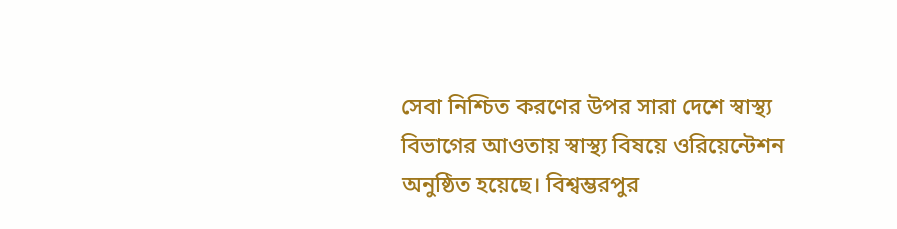সেবা নিশ্চিত করণের উপর সারা দেশে স্বাস্থ্য বিভাগের আওতায় স্বাস্থ্য বিষয়ে ওরিয়েন্টেশন অনুষ্ঠিত হয়েছে। বিশ্বম্ভরপুর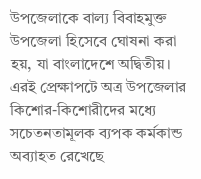উপজেলাকে বাল্য বিবাহমুক্ত উপজেলা হিসেবে ঘোষনা করা হয়, যা বাংলাদেশে অদ্বিতীয়। এরই প্রেক্ষাপটে অত্র উপজেলার কিশোর-কিশোরীদের মধ্যে সচেতনতামূলক ব্যপক কর্মকান্ড অব্যাহত রেখেছে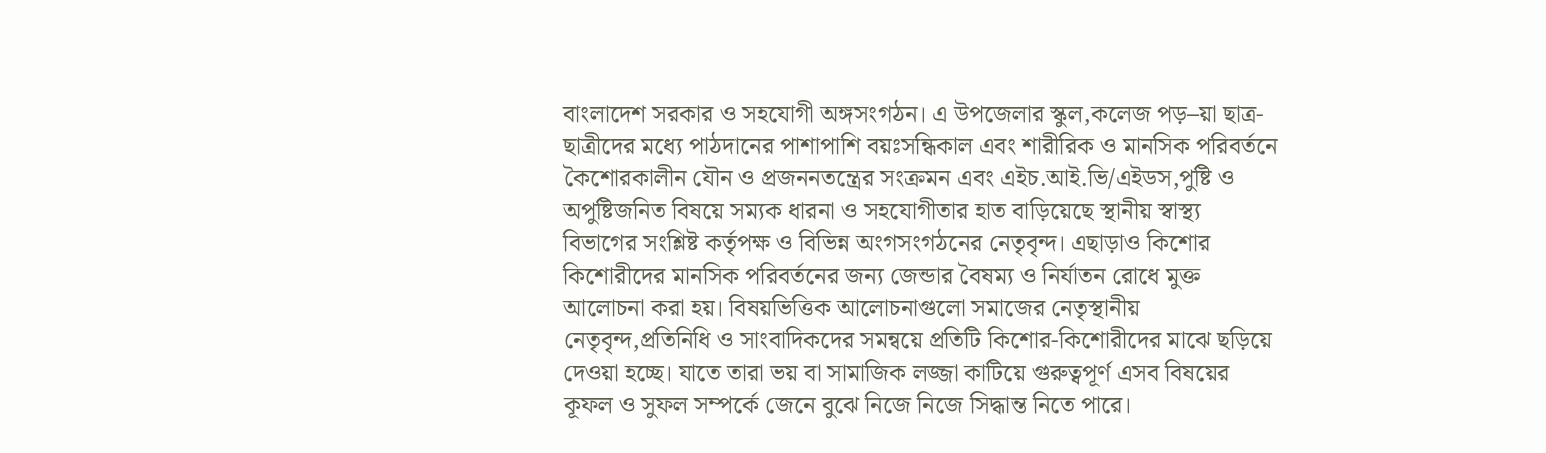বাংলাদেশ সরকার ও সহযোগী অঙ্গসংগঠন। এ উপজেলার স্কুল,কলেজ পড়–য়া ছাত্র-ছাত্রীদের মধ্যে পাঠদানের পাশাপাশি বয়ঃসন্ধিকাল এবং শারীরিক ও মানসিক পরিবর্তনে কৈশোরকালীন যৌন ও প্রজননতন্ত্রের সংক্রমন এবং এইচ.আই.ভি/এইডস,পুষ্টি ও অপুষ্টিজনিত বিষয়ে সম্যক ধারনা ও সহযোগীতার হাত বাড়িয়েছে স্থানীয় স্বাস্থ্য বিভাগের সংশ্লিষ্ট কর্তৃপক্ষ ও বিভিন্ন অংগসংগঠনের নেতৃবৃন্দ। এছাড়াও কিশোর কিশোরীদের মানসিক পরিবর্তনের জন্য জেন্ডার বৈষম্য ও নির্যাতন রোধে মুক্ত আলোচনা করা হয়। বিষয়ভিত্তিক আলোচনাগুলো সমাজের নেতৃস্থানীয় নেতৃবৃন্দ,প্রতিনিধি ও সাংবাদিকদের সমন্বয়ে প্রতিটি কিশোর-কিশোরীদের মাঝে ছড়িয়ে দেওয়া হচ্ছে। যাতে তারা ভয় বা সামাজিক লজ্জা কাটিয়ে গুরুত্বপূর্ণ এসব বিষয়ের কূফল ও সুফল সম্পর্কে জেনে বুঝে নিজে নিজে সিদ্ধান্ত নিতে পারে।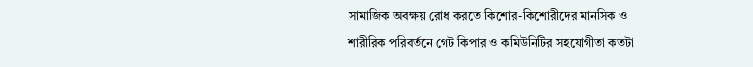সামাজিক অবক্ষয় রোধ করতে কিশোর-কিশোরীদের মানসিক ও শারীরিক পরিবর্তনে গেট কিপার ও কমিউনিটির সহযোগীতা কতটা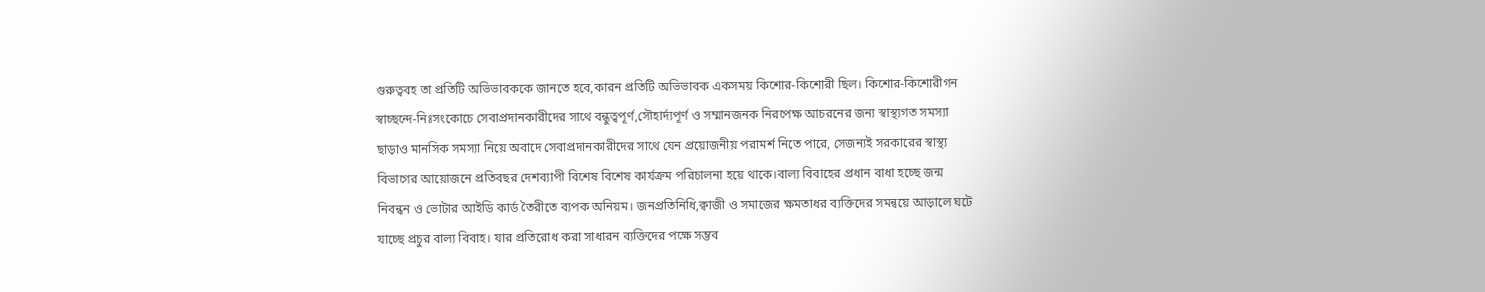গুরুত্ববহ তা প্রতিটি অভিভাবককে জানতে হবে,কারন প্রতিটি অভিভাবক একসময় কিশোর-কিশোরী ছিল। কিশোর-কিশোরীগন স্বাচ্ছন্দে-নিঃসংকোচে সেবাপ্রদানকারীদের সাথে বন্ধুত্বপূর্ণ,সৌহার্দ্যপূর্ণ ও সম্মানজনক নিরপেক্ষ আচরনের জন্য স্বাস্থ্যগত সমস্যা ছাড়াও মানসিক সমস্যা নিয়ে অবাদে সেবাপ্রদানকারীদের সাথে যেন প্রয়োজনীয় পরামর্শ নিতে পারে, সেজন্যই সরকারের স্বাস্থ্য বিভাগের আয়োজনে প্রতিবছর দেশব্যাপী বিশেষ বিশেষ কার্যক্রম পরিচালনা হয়ে থাকে।বাল্য বিবাহের প্রধান বাধা হচ্ছে জন্ম নিবন্ধন ও ভোটার আইডি কার্ড তৈরীতে ব্যপক অনিয়ম। জনপ্রতিনিধি,ক্বাজী ও সমাজের ক্ষমতাধর ব্যক্তিদের সমন্বয়ে আড়ালে ঘটে যাচ্ছে প্রচুর বাল্য বিবাহ। যার প্রতিরোধ করা সাধারন ব্যক্তিদের পক্ষে সম্ভব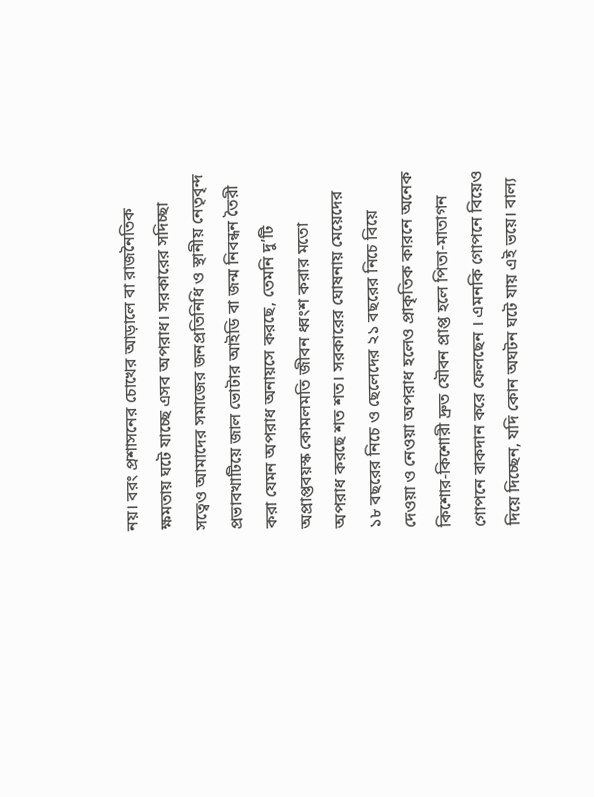নয়। বরং প্রশাসনের চোখের আড়ালে বা রাজনৈতিক ক্ষমতায় ঘটে যাচ্ছে এসব অপরাধ। সরকারের সদিচ্ছা সত্বেও আমাদের সমাজের জনপ্রতিনিধি ও স্থানীয় নেতৃবৃন্দ প্রভাবখাটিয়ে জাল ভোটার আইডি বা জন্ম নিবন্ধন তৈরী করা যেমন অপরাধ অনায়সে করছে, তেমনি দু’টি অপ্রাপ্তবয়স্ক কোমলমতি জীবন ধ্বংশ করার মতো অপরাধ করছে শত শত। সরকারের ঘোষনায় মেয়েদের ১৮ বছরের নিচে ও ছেলেদের ২১ বছরের নিচে বিয়ে দেওয়া ও নেওয়া অপরাধ হলেও প্রাকৃতিক কারনে অনেক কিশোর-কিশোরী দ্রুত যৌবন প্রাপ্ত হলে পিতা-মাতাগন গোপনে বাকদান করে ফেলছেন । এমনকি গোপনে বিয়েও দিয়ে দিচ্ছেন, যদি কোন অঘটন ঘটে যায় এই ভয়ে। বাল্য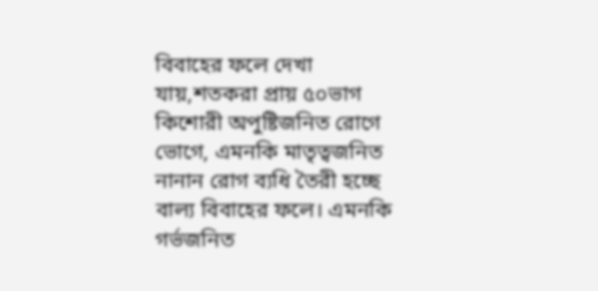বিবাহের ফলে দেখা যায়,শতকরা প্রায় ৫০ভাগ কিশোরী অপুষ্টিজনিত রোগে ভোগে, এমনকি মাতৃত্বজনিত নানান রোগ ব্যধি তৈরী হচ্ছে বাল্য বিবাহের ফলে। এমনকি গর্ভজনিত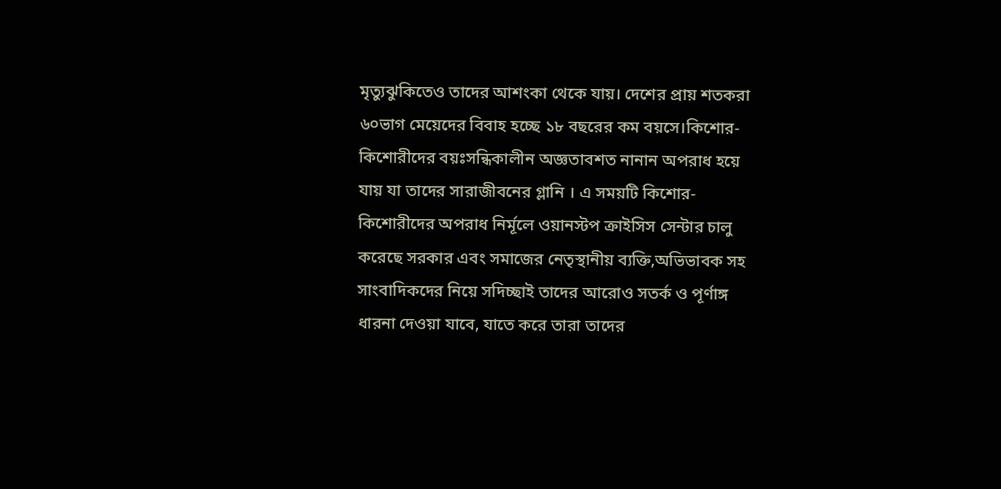মৃত্যুঝুকিতেও তাদের আশংকা থেকে যায়। দেশের প্রায় শতকরা ৬০ভাগ মেয়েদের বিবাহ হচ্ছে ১৮ বছরের কম বয়সে।কিশোর-কিশোরীদের বয়ঃসন্ধিকালীন অজ্ঞতাবশত নানান অপরাধ হয়ে যায় যা তাদের সারাজীবনের গ্লানি । এ সময়টি কিশোর-কিশোরীদের অপরাধ নির্মূলে ওয়ানস্টপ ক্রাইসিস সেন্টার চালু করেছে সরকার এবং সমাজের নেতৃস্থানীয় ব্যক্তি,অভিভাবক সহ সাংবাদিকদের নিয়ে সদিচ্ছাই তাদের আরোও সতর্ক ও পূর্ণাঙ্গ ধারনা দেওয়া যাবে, যাতে করে তারা তাদের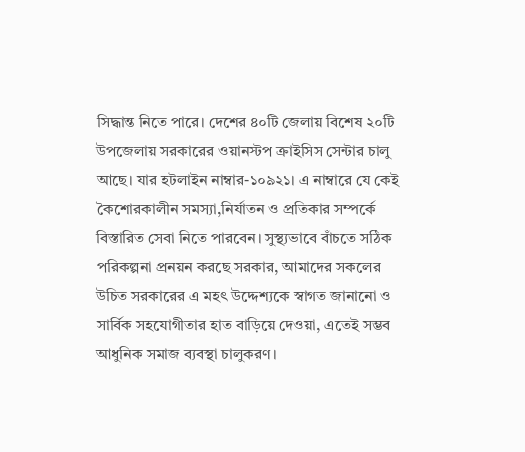সিদ্ধান্ত নিতে পারে। দেশের ৪০টি জেলায় বিশেষ ২০টি উপজেলায় সরকারের ওয়ানস্টপ ক্রাইসিস সেন্টার চালু আছে। যার হটলাইন নাম্বার-১০৯২১। এ নাম্বারে যে কেই কৈশোরকালীন সমস্যা,নির্যাতন ও প্রতিকার সম্পর্কে বিস্তারিত সেবা নিতে পারবেন। সুস্থ্যভাবে বাঁচতে সঠিক পরিকল্পনা প্রনয়ন করছে সরকার, আমাদের সকলের উচিত সরকারের এ মহৎ উদ্দেশ্যকে স্বাগত জানানো ও সার্বিক সহযোগীতার হাত বাড়িয়ে দেওয়া, এতেই সম্ভব আধুনিক সমাজ ব্যবস্থা চালুকরণ।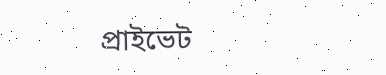প্রাইভেট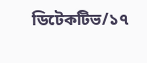ডিটেকটিভ/১৭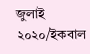জুলাই ২০২০/ইকবাল